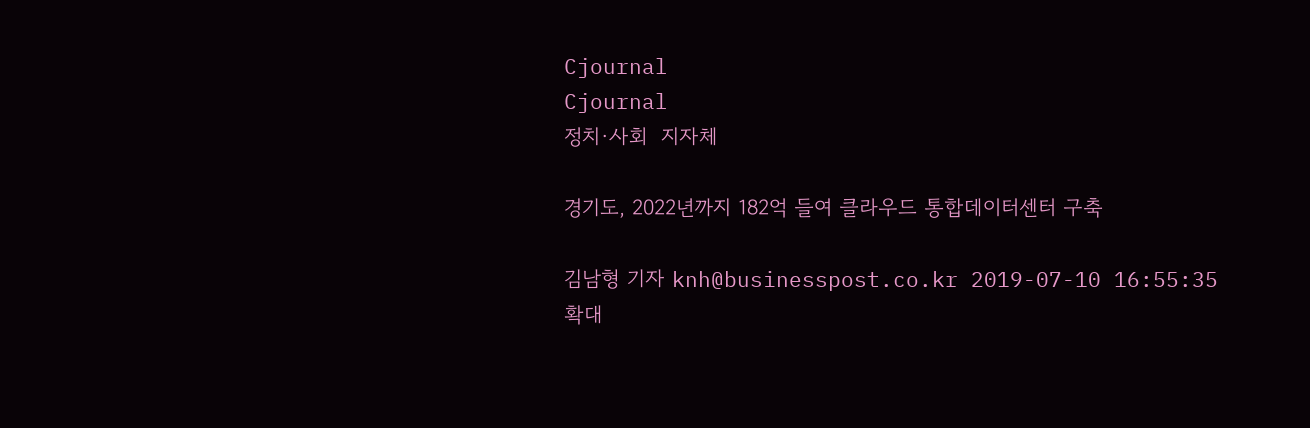Cjournal
Cjournal
정치·사회  지자체

경기도, 2022년까지 182억 들여 클라우드 통합데이터센터 구축

김남형 기자 knh@businesspost.co.kr 2019-07-10 16:55:35
확대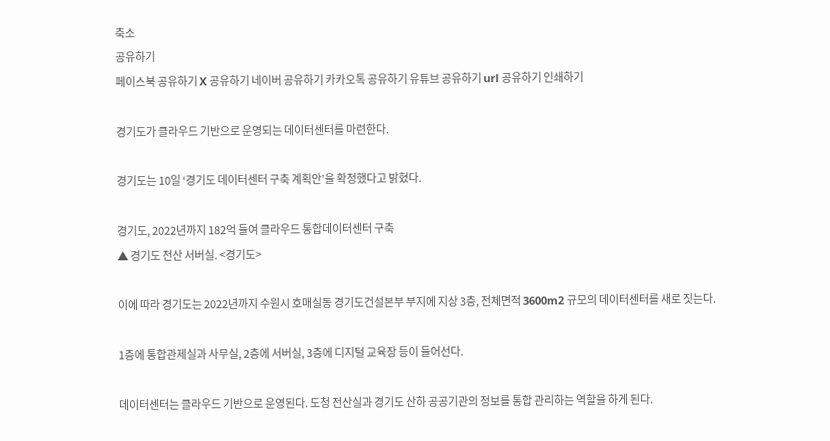축소
공유하기
페이스북 공유하기 X 공유하기 네이버 공유하기 카카오톡 공유하기 유튜브 공유하기 url 공유하기 인쇄하기

경기도가 클라우드 기반으로 운영되는 데이터센터를 마련한다.

경기도는 10일 ‘경기도 데이터센터 구축 계획안’을 확정했다고 밝혔다.

경기도, 2022년까지 182억 들여 클라우드 통합데이터센터 구축
▲ 경기도 전산 서버실. <경기도>

이에 따라 경기도는 2022년까지 수원시 호매실동 경기도건설본부 부지에 지상 3층, 전체면적 3600m2 규모의 데이터센터를 새로 짓는다.

1층에 통합관제실과 사무실, 2층에 서버실, 3층에 디지털 교육장 등이 들어선다.

데이터센터는 클라우드 기반으로 운영된다. 도청 전산실과 경기도 산하 공공기관의 정보를 통합 관리하는 역할을 하게 된다.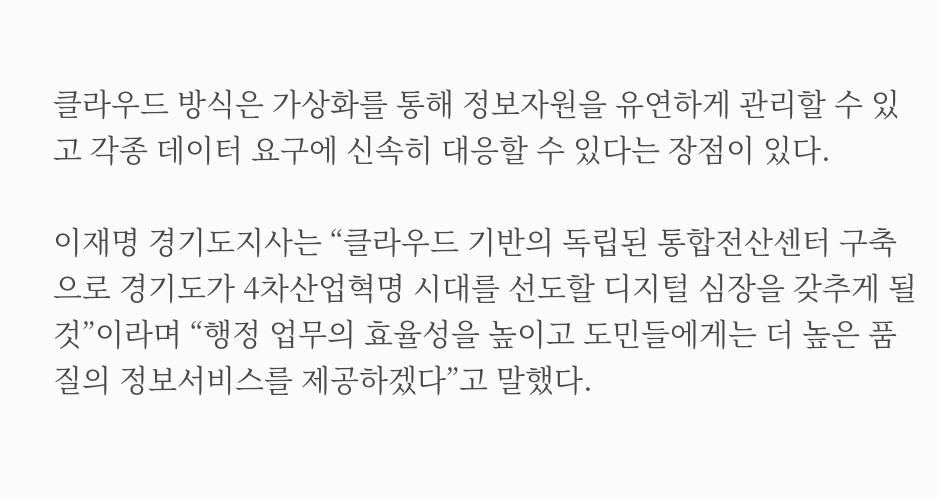클라우드 방식은 가상화를 통해 정보자원을 유연하게 관리할 수 있고 각종 데이터 요구에 신속히 대응할 수 있다는 장점이 있다.

이재명 경기도지사는 “클라우드 기반의 독립된 통합전산센터 구축으로 경기도가 4차산업혁명 시대를 선도할 디지털 심장을 갖추게 될 것”이라며 “행정 업무의 효율성을 높이고 도민들에게는 더 높은 품질의 정보서비스를 제공하겠다”고 말했다.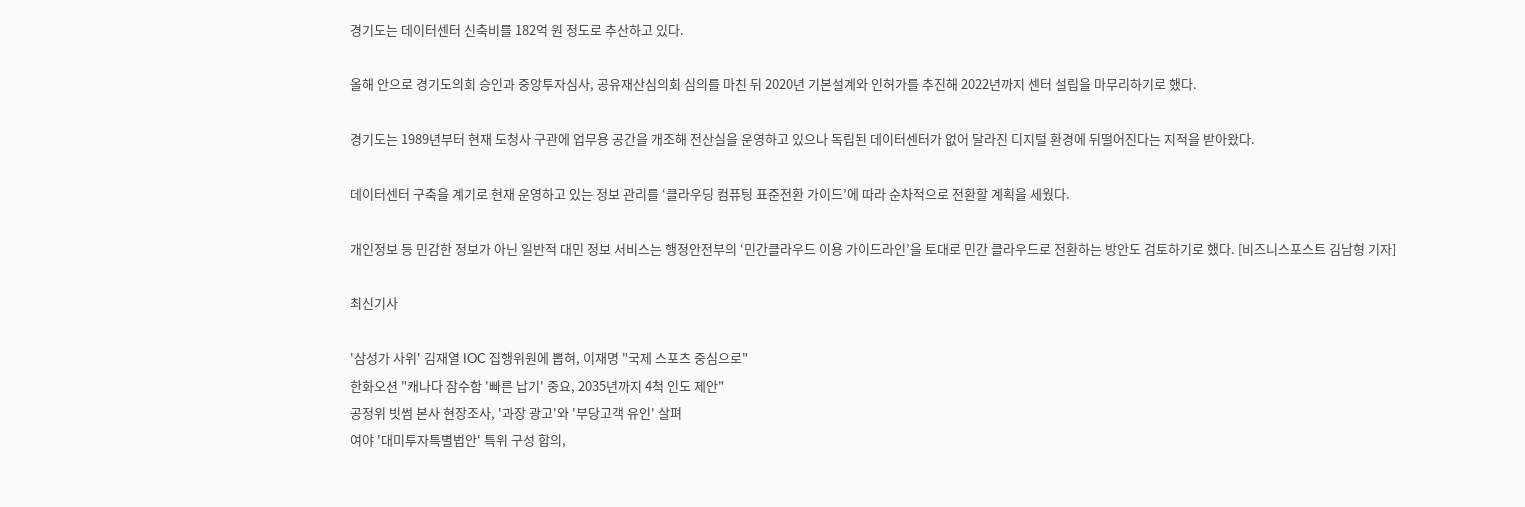경기도는 데이터센터 신축비를 182억 원 정도로 추산하고 있다.

올해 안으로 경기도의회 승인과 중앙투자심사, 공유재산심의회 심의를 마친 뒤 2020년 기본설계와 인허가를 추진해 2022년까지 센터 설립을 마무리하기로 했다.

경기도는 1989년부터 현재 도청사 구관에 업무용 공간을 개조해 전산실을 운영하고 있으나 독립된 데이터센터가 없어 달라진 디지털 환경에 뒤떨어진다는 지적을 받아왔다.

데이터센터 구축을 계기로 현재 운영하고 있는 정보 관리를 ‘클라우딩 컴퓨팅 표준전환 가이드’에 따라 순차적으로 전환할 계획을 세웠다.

개인정보 등 민감한 정보가 아닌 일반적 대민 정보 서비스는 행정안전부의 ‘민간클라우드 이용 가이드라인’을 토대로 민간 클라우드로 전환하는 방안도 검토하기로 했다. [비즈니스포스트 김남형 기자]

최신기사

'삼성가 사위' 김재열 IOC 집행위원에 뽑혀, 이재명 "국제 스포츠 중심으로"
한화오션 "캐나다 잠수함 '빠른 납기' 중요, 2035년까지 4척 인도 제안"
공정위 빗썸 본사 현장조사, '과장 광고'와 '부당고객 유인' 살펴
여야 '대미투자특별법안' 특위 구성 합의,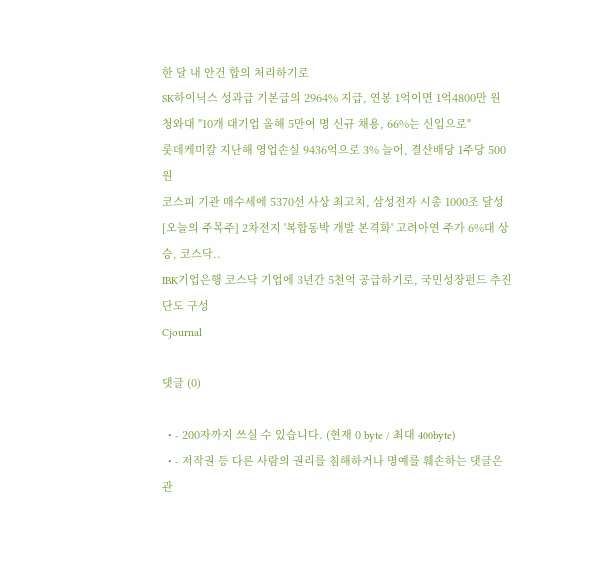한 달 내 안건 합의 처리하기로
SK하이닉스 성과급 기본급의 2964% 지급, 연봉 1억이면 1억4800만 원
청와대 "10개 대기업 올해 5만여 명 신규 채용, 66%는 신입으로"
롯데케미칼 지난해 영업손실 9436억으로 3% 늘어, 결산배당 1주당 500원
코스피 기관 매수세에 5370선 사상 최고치, 삼성전자 시총 1000조 달성
[오늘의 주목주] 2차전지 '복합동박 개발 본격화' 고려아연 주가 6%대 상승, 코스닥..
IBK기업은행 코스닥 기업에 3년간 5천억 공급하기로, 국민성장펀드 추진단도 구성
Cjournal

댓글 (0)

  • - 200자까지 쓰실 수 있습니다. (현재 0 byte / 최대 400byte)
  • - 저작권 등 다른 사람의 권리를 침해하거나 명예를 훼손하는 댓글은 관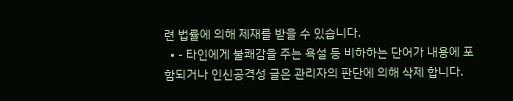련 법률에 의해 제재를 받을 수 있습니다.
  • - 타인에게 불쾌감을 주는 욕설 등 비하하는 단어가 내용에 포함되거나 인신공격성 글은 관리자의 판단에 의해 삭제 합니다.